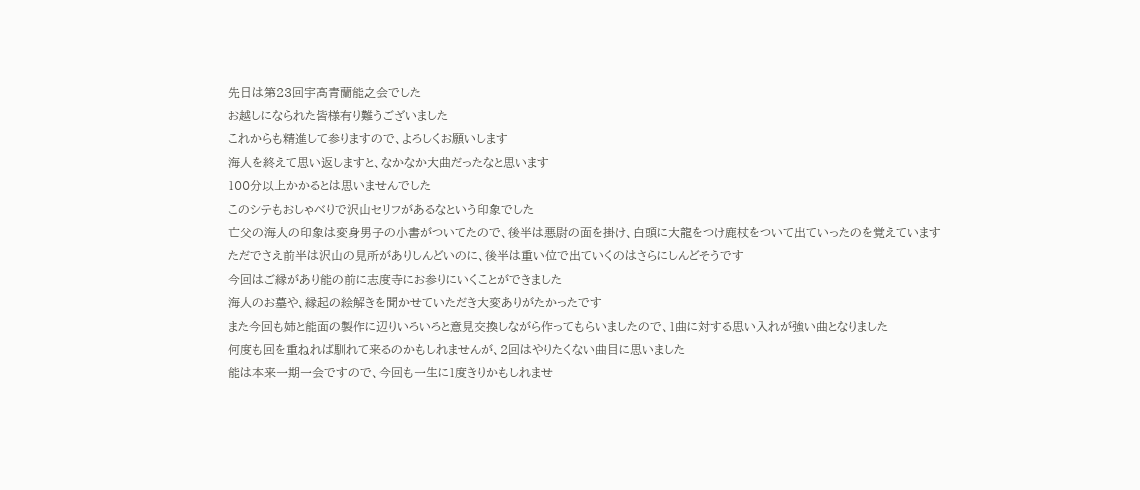先日は第23回宇髙青蘭能之会でした
お越しになられた皆様有り難うございました
これからも精進して参りますので、よろしくお願いします
海人を終えて思い返しますと、なかなか大曲だったなと思います
100分以上かかるとは思いませんでした
このシテもおしゃべりで沢山セリフがあるなという印象でした
亡父の海人の印象は変身男子の小書がついてたので、後半は悪尉の面を掛け、白頭に大龍をつけ鹿杖をついて出ていったのを覚えています
ただでさえ前半は沢山の見所がありしんどいのに、後半は重い位で出ていくのはさらにしんどそうです
今回はご縁があり能の前に志度寺にお参りにいくことができました
海人のお墓や、縁起の絵解きを聞かせていただき大変ありがたかったです
また今回も姉と能面の製作に辺りいろいろと意見交換しながら作ってもらいましたので、1曲に対する思い入れが強い曲となりました
何度も回を重ねれば馴れて来るのかもしれませんが、2回はやりたくない曲目に思いました
能は本来一期一会ですので、今回も一生に1度きりかもしれませ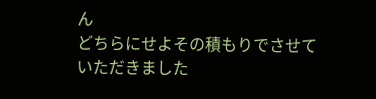ん
どちらにせよその積もりでさせていただきました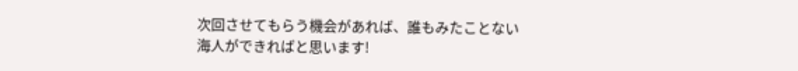次回させてもらう機会があれば、誰もみたことない海人ができればと思います!